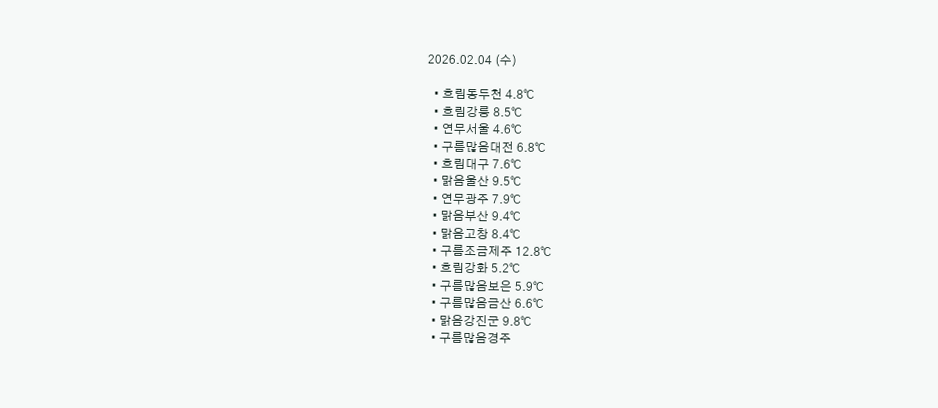2026.02.04 (수)

  • 흐림동두천 4.8℃
  • 흐림강릉 8.5℃
  • 연무서울 4.6℃
  • 구름많음대전 6.8℃
  • 흐림대구 7.6℃
  • 맑음울산 9.5℃
  • 연무광주 7.9℃
  • 맑음부산 9.4℃
  • 맑음고창 8.4℃
  • 구름조금제주 12.8℃
  • 흐림강화 5.2℃
  • 구름많음보은 5.9℃
  • 구름많음금산 6.6℃
  • 맑음강진군 9.8℃
  • 구름많음경주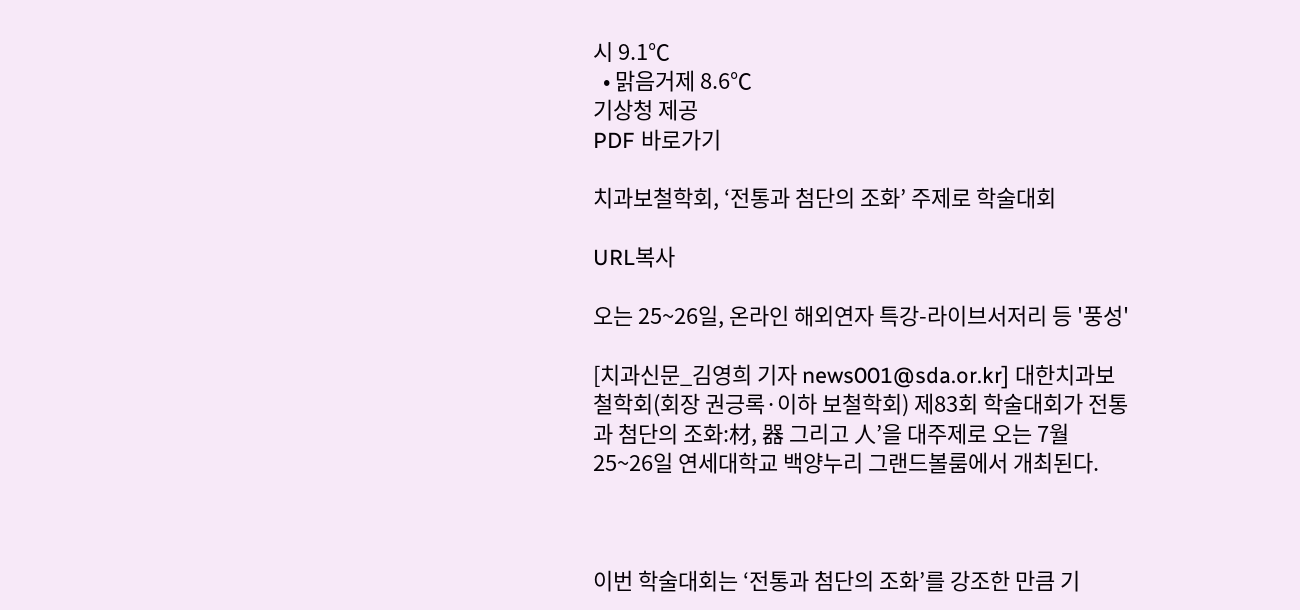시 9.1℃
  • 맑음거제 8.6℃
기상청 제공
PDF 바로가기

치과보철학회, ‘전통과 첨단의 조화’ 주제로 학술대회

URL복사

오는 25~26일, 온라인 해외연자 특강-라이브서저리 등 '풍성'

[치과신문_김영희 기자 news001@sda.or.kr] 대한치과보철학회(회장 권긍록·이하 보철학회) 제83회 학술대회가 전통과 첨단의 조화:材, 器 그리고 人’을 대주제로 오는 7월 25~26일 연세대학교 백양누리 그랜드볼룸에서 개최된다.



이번 학술대회는 ‘전통과 첨단의 조화’를 강조한 만큼 기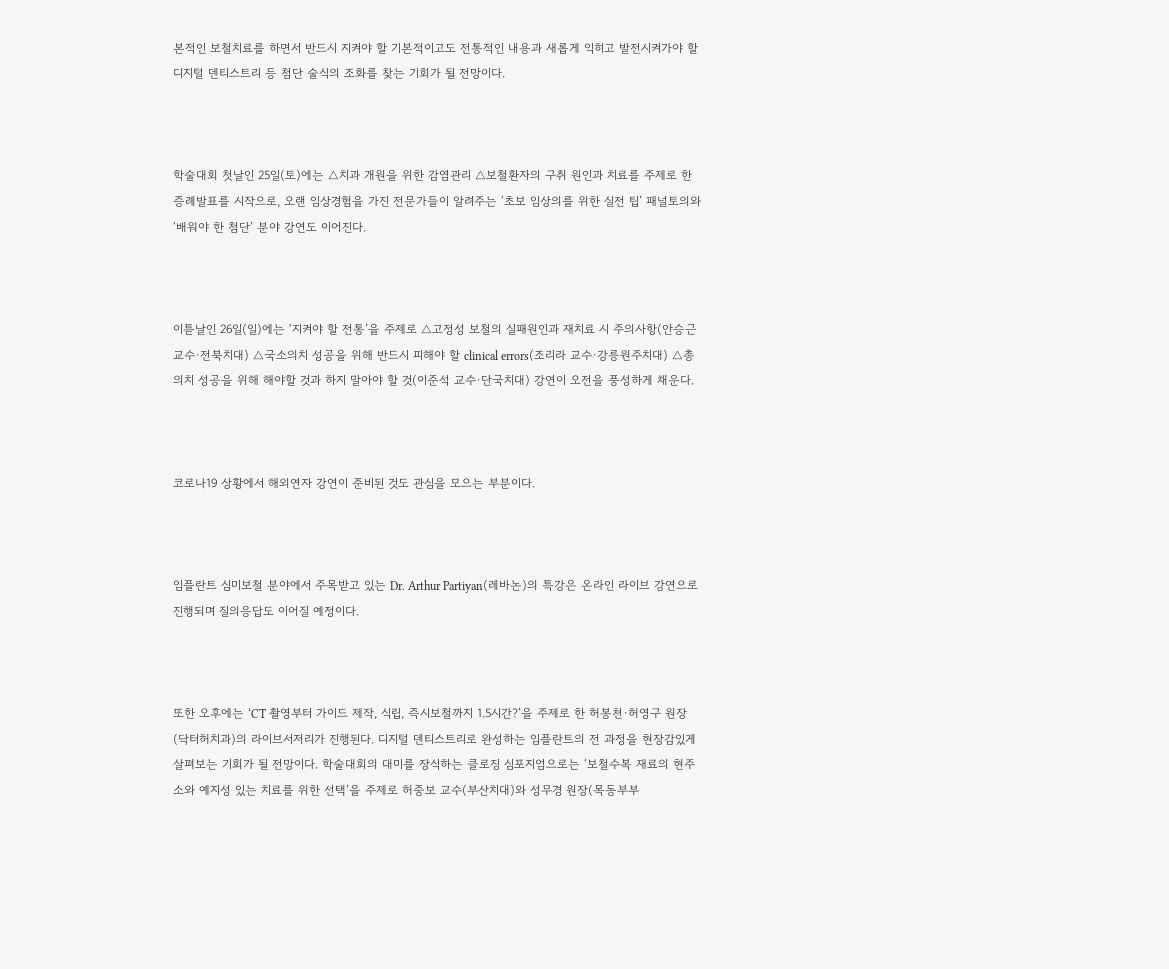본적인 보철치료를 하면서 반드시 지켜야 할 기본적이고도 전통적인 내용과 새롭게 익히고 발전시켜가야 할 디지털 덴티스트리 등 첨단 술식의 조화를 찾는 기회가 될 전망이다.



학술대회 첫날인 25일(토)에는 △치과 개원을 위한 감염관리 △보철환자의 구취 원인과 치료를 주제로 한 증례발표를 시작으로, 오랜 임상경험을 가진 전문가들이 알려주는 ‘초보 임상의를 위한 실전 팁’ 패널토의와 ‘배워야 한 첨단’ 분야 강연도 이어진다.



이튿날인 26일(일)에는 ‘지켜야 할 전통’을 주제로 △고정성 보철의 실패원인과 재치료 시 주의사항(안승근 교수·전북치대) △국소의치 성공을 위해 반드시 피해야 할 clinical errors(조리라 교수·강릉원주치대) △총의치 성공을 위해 해야할 것과 하지 말아야 할 것(이준석 교수·단국치대) 강연이 오전을 풍성하게 채운다.



코로나19 상황에서 해외연자 강연이 준비된 것도 관심을 모으는 부분이다.



임플란트 심미보철 분야에서 주목받고 있는 Dr. Arthur Partiyan(레바논)의 특강은 온라인 라이브 강연으로 진행되며 질의응답도 이어질 예정이다.



또한 오후에는 ‘CT 촬영부터 가이드 제작, 식립, 즉시보철까지 1.5시간?’을 주제로 한 허봉천·허영구 원장(닥터허치과)의 라이브서저리가 진행된다. 디지털 덴티스트리로 완성하는 임플란트의 전 과정을 현장감있게 살펴보는 기회가 될 전망이다. 학술대회의 대미를 장식하는 클로징 심포지엄으로는 ‘보철수복 재료의 현주소와 예지성 있는 치료를 위한 선택’을 주제로 허중보 교수(부산치대)와 성무경 원장(목동부부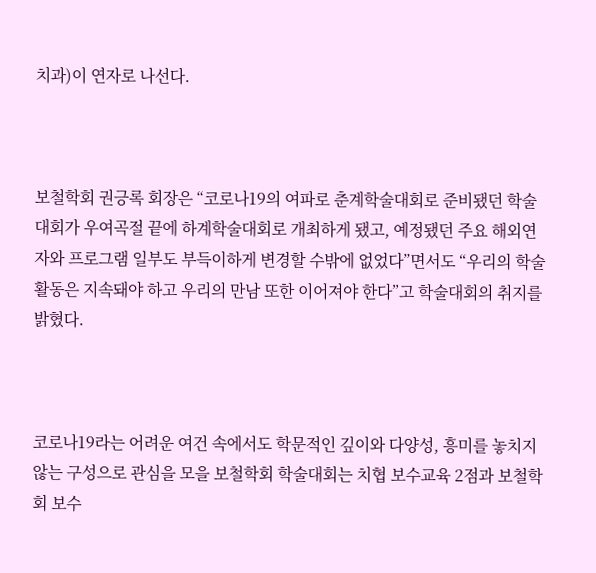치과)이 연자로 나선다.



보철학회 권긍록 회장은 “코로나19의 여파로 춘계학술대회로 준비됐던 학술대회가 우여곡절 끝에 하계학술대회로 개최하게 됐고, 예정됐던 주요 해외연자와 프로그램 일부도 부득이하게 변경할 수밖에 없었다”면서도 “우리의 학술활동은 지속돼야 하고 우리의 만남 또한 이어져야 한다”고 학술대회의 취지를 밝혔다.



코로나19라는 어려운 여건 속에서도 학문적인 깊이와 다양성, 흥미를 놓치지 않는 구성으로 관심을 모을 보철학회 학술대회는 치협 보수교육 2점과 보철학회 보수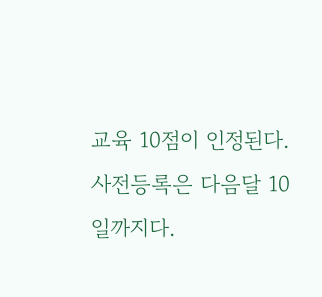교육 10점이 인정된다. 사전등록은 다음달 10일까지다.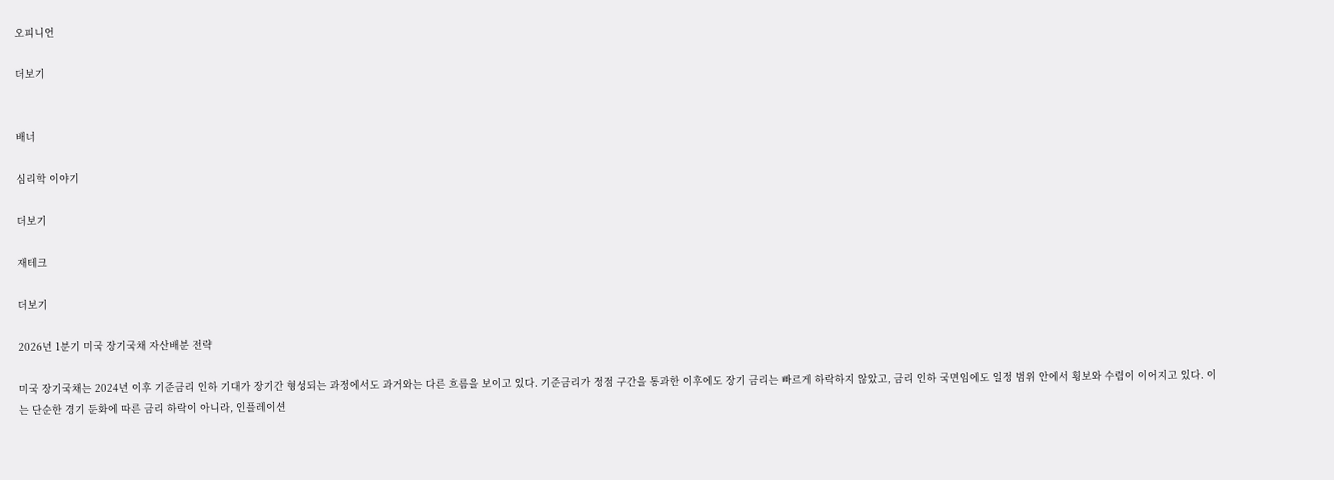오피니언

더보기


배너

심리학 이야기

더보기

재테크

더보기

2026년 1분기 미국 장기국채 자산배분 전략

미국 장기국채는 2024년 이후 기준금리 인하 기대가 장기간 형성되는 과정에서도 과거와는 다른 흐름을 보이고 있다. 기준금리가 정점 구간을 통과한 이후에도 장기 금리는 빠르게 하락하지 않았고, 금리 인하 국면임에도 일정 범위 안에서 횡보와 수렴이 이어지고 있다. 이는 단순한 경기 둔화에 따른 금리 하락이 아니라, 인플레이션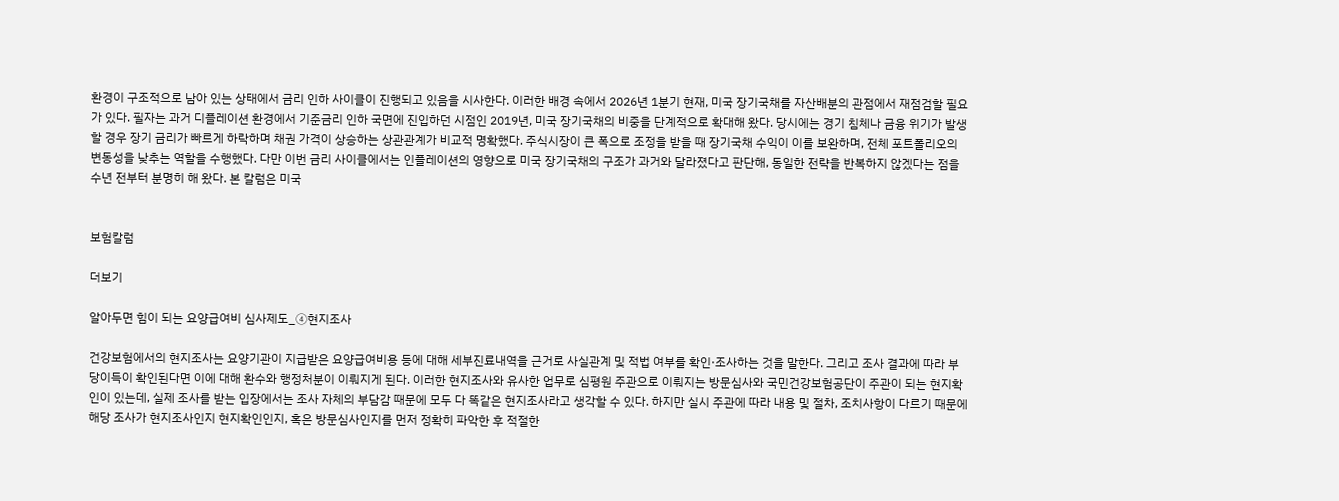환경이 구조적으로 남아 있는 상태에서 금리 인하 사이클이 진행되고 있음을 시사한다. 이러한 배경 속에서 2026년 1분기 현재, 미국 장기국채를 자산배분의 관점에서 재점검할 필요가 있다. 필자는 과거 디플레이션 환경에서 기준금리 인하 국면에 진입하던 시점인 2019년, 미국 장기국채의 비중을 단계적으로 확대해 왔다. 당시에는 경기 침체나 금융 위기가 발생할 경우 장기 금리가 빠르게 하락하며 채권 가격이 상승하는 상관관계가 비교적 명확했다. 주식시장이 큰 폭으로 조정을 받을 때 장기국채 수익이 이를 보완하며, 전체 포트폴리오의 변동성을 낮추는 역할을 수행했다. 다만 이번 금리 사이클에서는 인플레이션의 영향으로 미국 장기국채의 구조가 과거와 달라졌다고 판단해, 동일한 전략을 반복하지 않겠다는 점을 수년 전부터 분명히 해 왔다. 본 칼럼은 미국


보험칼럼

더보기

알아두면 힘이 되는 요양급여비 심사제도_④현지조사

건강보험에서의 현지조사는 요양기관이 지급받은 요양급여비용 등에 대해 세부진료내역을 근거로 사실관계 및 적법 여부를 확인·조사하는 것을 말한다. 그리고 조사 결과에 따라 부당이득이 확인된다면 이에 대해 환수와 행정처분이 이뤄지게 된다. 이러한 현지조사와 유사한 업무로 심평원 주관으로 이뤄지는 방문심사와 국민건강보험공단이 주관이 되는 현지확인이 있는데, 실제 조사를 받는 입장에서는 조사 자체의 부담감 때문에 모두 다 똑같은 현지조사라고 생각할 수 있다. 하지만 실시 주관에 따라 내용 및 절차, 조치사항이 다르기 때문에 해당 조사가 현지조사인지 현지확인인지, 혹은 방문심사인지를 먼저 정확히 파악한 후 적절한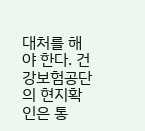대처를 해야 한다. 건강보험공단의 현지확인은 통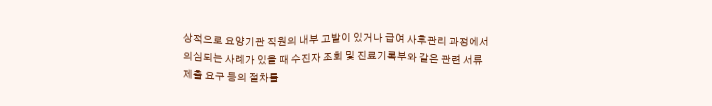상적으로 요양기관 직원의 내부 고발이 있거나 급여 사후관리 과정에서 의심되는 사례가 있을 때 수진자 조회 및 진료기록부와 같은 관련 서류 제출 요구 등의 절차를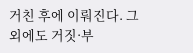거친 후에 이뤄진다. 그 외에도 거짓·부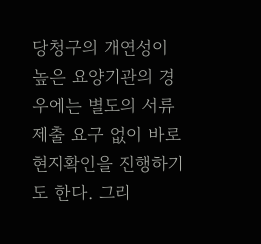당청구의 개연성이 높은 요양기관의 경우에는 별도의 서류 제출 요구 없이 바로 현지확인을 진행하기도 한다. 그리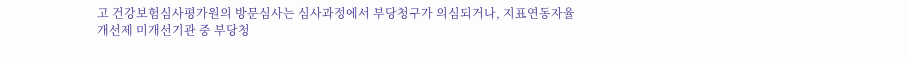고 건강보험심사평가원의 방문심사는 심사과정에서 부당청구가 의심되거나, 지표연동자율개선제 미개선기관 중 부당청